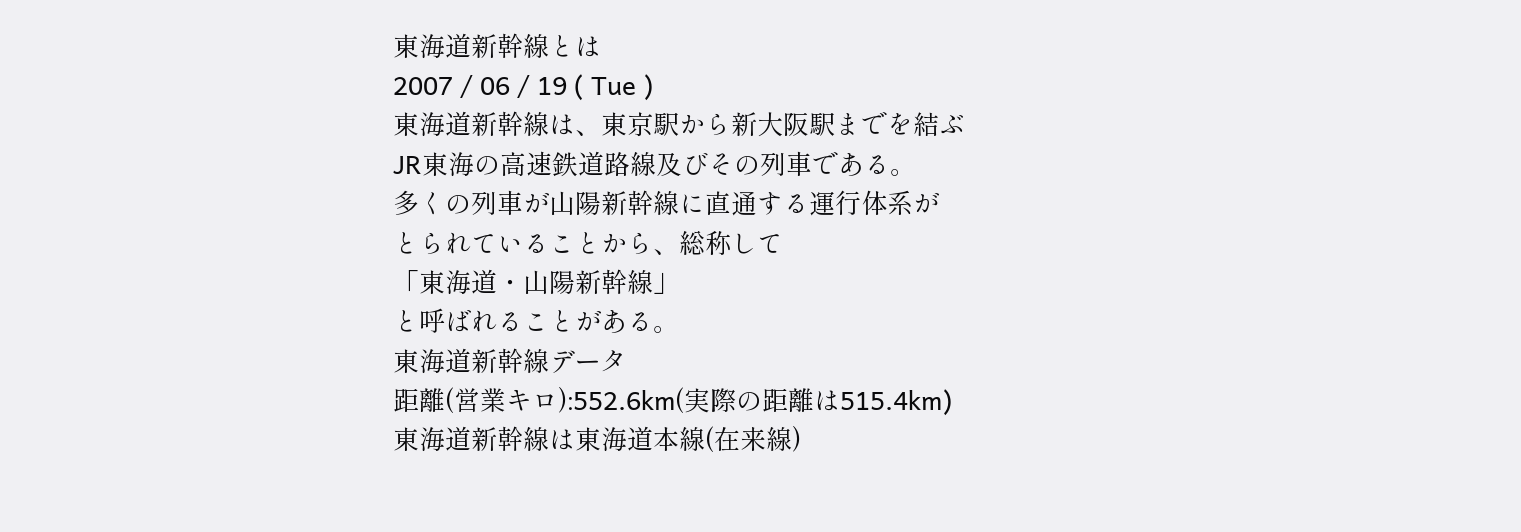東海道新幹線とは
2007 / 06 / 19 ( Tue )
東海道新幹線は、東京駅から新大阪駅までを結ぶ
JR東海の高速鉄道路線及びその列車である。
多くの列車が山陽新幹線に直通する運行体系が
とられていることから、総称して
「東海道・山陽新幹線」
と呼ばれることがある。
東海道新幹線データ
距離(営業キロ):552.6km(実際の距離は515.4km)
東海道新幹線は東海道本線(在来線)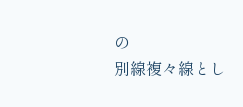の
別線複々線とし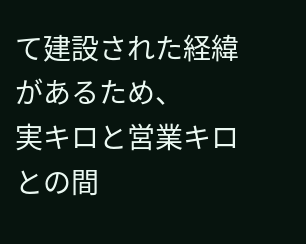て建設された経緯があるため、
実キロと営業キロとの間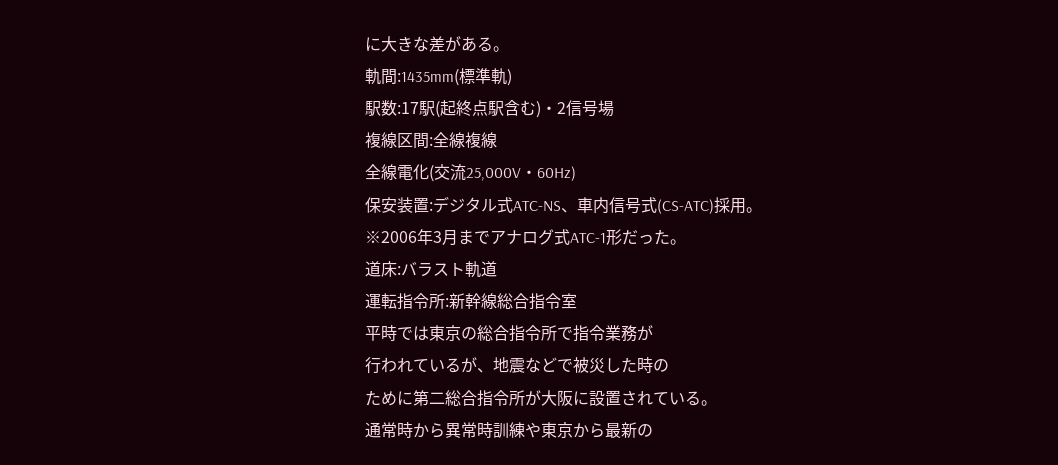に大きな差がある。
軌間:1435mm(標準軌)
駅数:17駅(起終点駅含む)・2信号場
複線区間:全線複線
全線電化(交流25,000V・60Hz)
保安装置:デジタル式ATC-NS、車内信号式(CS-ATC)採用。
※2006年3月までアナログ式ATC-1形だった。
道床:バラスト軌道
運転指令所:新幹線総合指令室
平時では東京の総合指令所で指令業務が
行われているが、地震などで被災した時の
ために第二総合指令所が大阪に設置されている。
通常時から異常時訓練や東京から最新の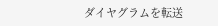ダイヤグラムを転送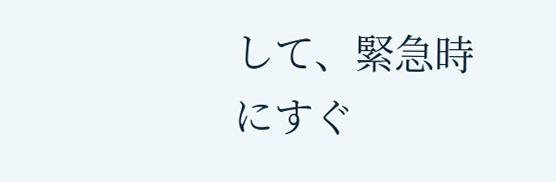して、緊急時にすぐ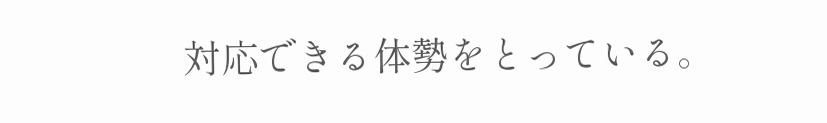対応できる体勢をとっている。